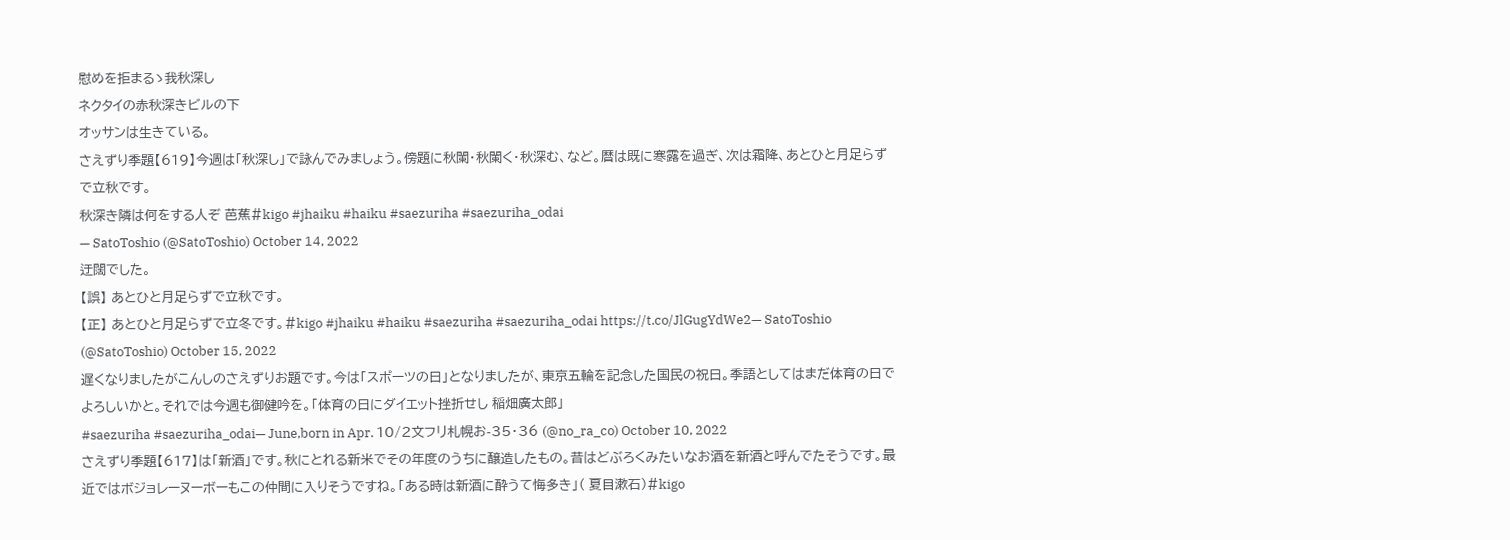慰めを拒まるゝ我秋深し
ネクタイの赤秋深きビルの下
オッサンは生きている。
さえずり季題【619】今週は「秋深し」で詠んでみましょう。傍題に秋闌・秋闌く・秋深む、など。暦は既に寒露を過ぎ、次は霜降、あとひと月足らずで立秋です。
秋深き隣は何をする人ぞ 芭蕉#kigo #jhaiku #haiku #saezuriha #saezuriha_odai
— SatoToshio (@SatoToshio) October 14, 2022
迂闊でした。
【誤】 あとひと月足らずで立秋です。
【正】 あとひと月足らずで立冬です。#kigo #jhaiku #haiku #saezuriha #saezuriha_odai https://t.co/JlGugYdWe2— SatoToshio (@SatoToshio) October 15, 2022
遅くなりましたがこんしのさえずりお題です。今は「スポーツの日」となりましたが、東京五輪を記念した国民の祝日。季語としてはまだ体育の日でよろしいかと。それでは今週も御健吟を。「体育の日にダイエット挫折せし 稲畑廣太郎」
#saezuriha #saezuriha_odai— June,born in Apr. 10/2文フリ札幌お-35・36 (@no_ra_co) October 10, 2022
さえずり季題【617】は「新酒」です。秋にとれる新米でその年度のうちに醸造したもの。昔はどぶろくみたいなお酒を新酒と呼んでたそうです。最近ではボジョレーヌーボーもこの仲間に入りそうですね。「ある時は新酒に酔うて悔多き」( 夏目漱石)#kigo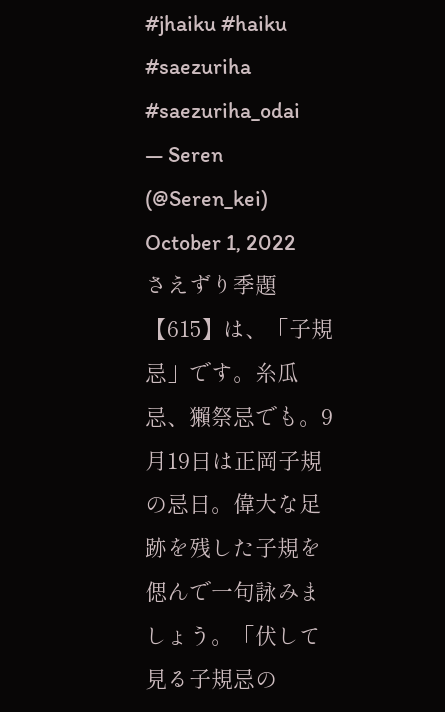#jhaiku #haiku #saezuriha #saezuriha_odai
— Seren (@Seren_kei) October 1, 2022
さえずり季題【615】は、「子規忌」です。糸瓜忌、獺祭忌でも。9月19日は正岡子規の忌日。偉大な足跡を残した子規を偲んで一句詠みましょう。「伏して見る子規忌の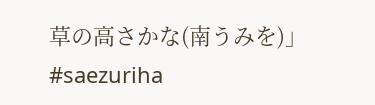草の高さかな(南うみを)」
#saezuriha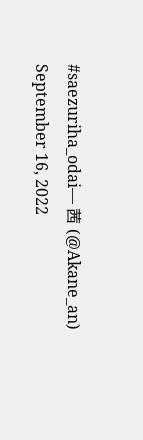#saezuriha_odai— 茜 (@Akane_an) September 16, 2022